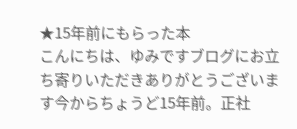★15年前にもらった本
こんにちは、ゆみですブログにお立ち寄りいただきありがとうございます今からちょうど15年前。正社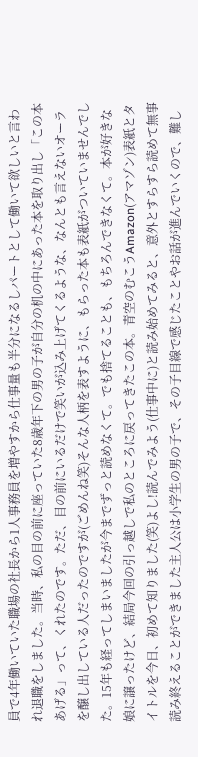員で4年働いていた職場の社長から1人事務員を増やすから仕事量も半分になるしパートとして働いて欲しいと言われ退職をしました。当時、私の目の前に座っていた8歳年下の男の子が自分の机の中にあった本を取り出し「この本あげる」って、くれたのです。ただ、目の前にいるだけで笑いが込み上げてくるような、なんとも言えないオーラを醸し出している人だったのですが(ごめんね笑)そんな人柄を表すように、もらった本も表紙がついていませんでした。15年も経ってしまいましたが今までずっと読めなくて。でも捨てることも、もちろんできなくて。本が好きな娘に譲ったけど、結局今回の引っ越しで私のところに戻ってきたこの本。青空のむこうAmazon(アマゾン)表紙とタイトルを今日、初めて知りました(笑)よし!読んでみよう(仕事中に)と読み始めてみると、意外とすらすら読めて無事読み終えることができました主人公は小学生の男の子で、その子目線で感じたことやお話が進んでいくので、難し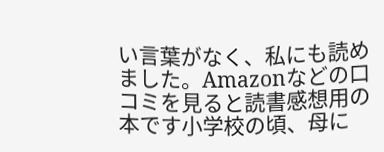い言葉がなく、私にも読めました。Amazonなどの口コミを見ると読書感想用の本です小学校の頃、母に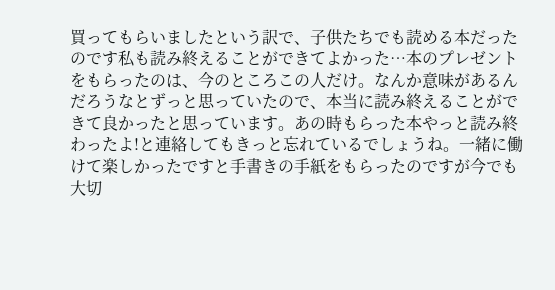買ってもらいましたという訳で、子供たちでも読める本だったのです私も読み終えることができてよかった…本のプレゼントをもらったのは、今のところこの人だけ。なんか意味があるんだろうなとずっと思っていたので、本当に読み終えることができて良かったと思っています。あの時もらった本やっと読み終わったよ!と連絡してもきっと忘れているでしょうね。一緒に働けて楽しかったですと手書きの手紙をもらったのですが今でも大切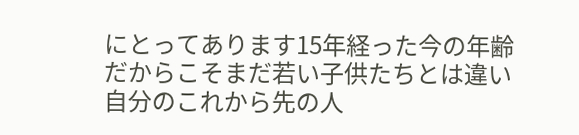にとってあります15年経った今の年齢だからこそまだ若い子供たちとは違い自分のこれから先の人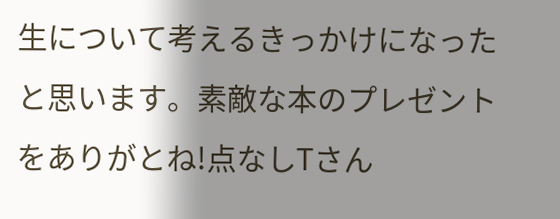生について考えるきっかけになったと思います。素敵な本のプレゼントをありがとね!点なしTさん